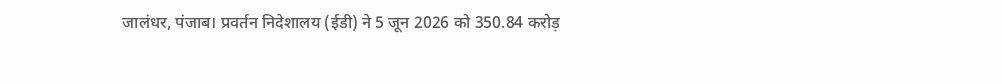जालंधर, पंजाब। प्रवर्तन निदेशालय (ईडी) ने 5 जून 2026 को 350.84 करोड़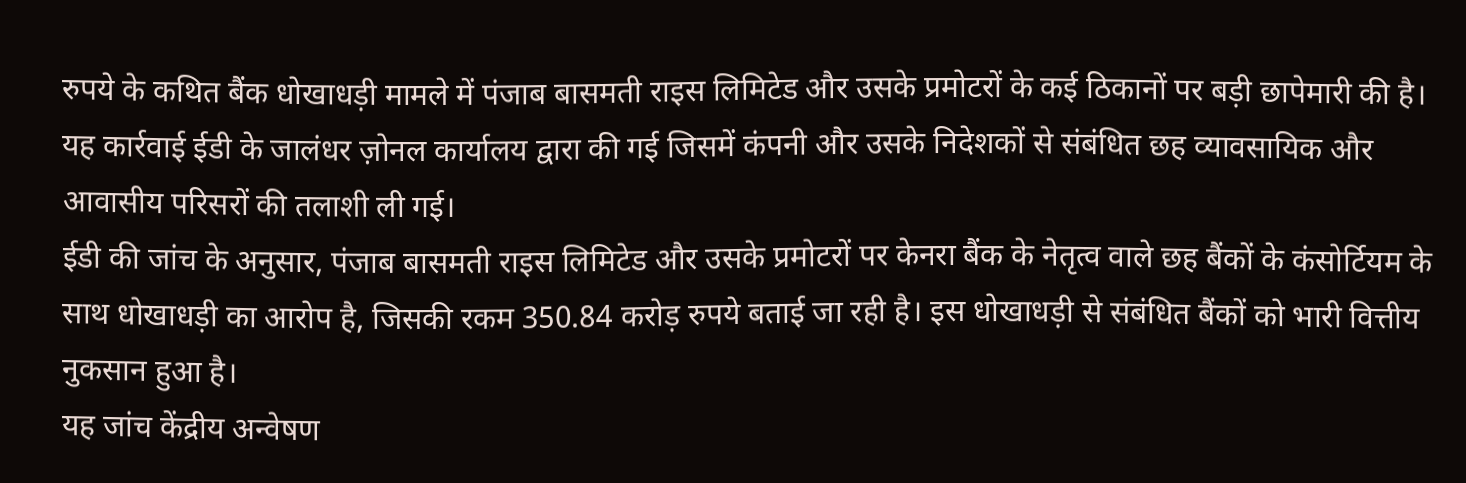रुपये के कथित बैंक धोखाधड़ी मामले में पंजाब बासमती राइस लिमिटेड और उसके प्रमोटरों के कई ठिकानों पर बड़ी छापेमारी की है। यह कार्रवाई ईडी के जालंधर ज़ोनल कार्यालय द्वारा की गई जिसमें कंपनी और उसके निदेशकों से संबंधित छह व्यावसायिक और आवासीय परिसरों की तलाशी ली गई।
ईडी की जांच के अनुसार, पंजाब बासमती राइस लिमिटेड और उसके प्रमोटरों पर केनरा बैंक के नेतृत्व वाले छह बैंकों के कंसोर्टियम के साथ धोखाधड़ी का आरोप है, जिसकी रकम 350.84 करोड़ रुपये बताई जा रही है। इस धोखाधड़ी से संबंधित बैंकों को भारी वित्तीय नुकसान हुआ है।
यह जांच केंद्रीय अन्वेषण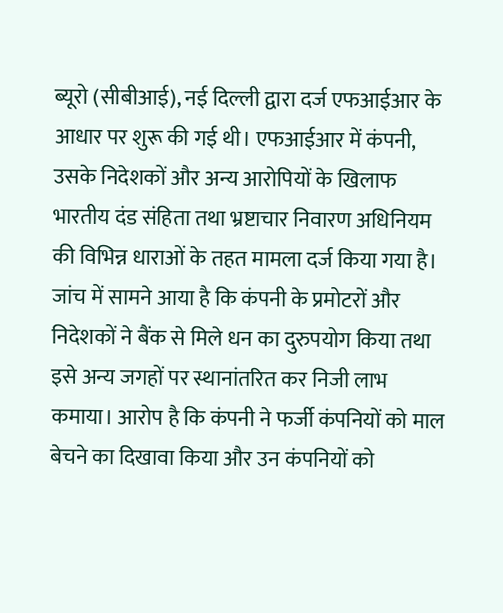ब्यूरो (सीबीआई), नई दिल्ली द्वारा दर्ज एफआईआर के आधार पर शुरू की गई थी। एफआईआर में कंपनी, उसके निदेशकों और अन्य आरोपियों के खिलाफ भारतीय दंड संहिता तथा भ्रष्टाचार निवारण अधिनियम की विभिन्न धाराओं के तहत मामला दर्ज किया गया है।
जांच में सामने आया है कि कंपनी के प्रमोटरों और निदेशकों ने बैंक से मिले धन का दुरुपयोग किया तथा इसे अन्य जगहों पर स्थानांतरित कर निजी लाभ कमाया। आरोप है कि कंपनी ने फर्जी कंपनियों को माल बेचने का दिखावा किया और उन कंपनियों को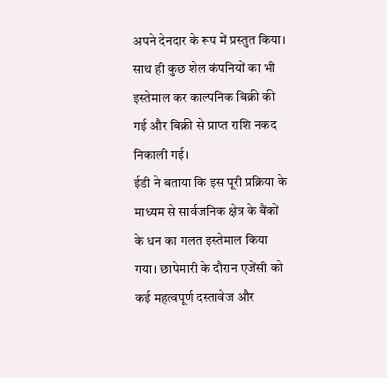अपने देनदार के रूप में प्रस्तुत किया। साथ ही कुछ शेल कंपनियों का भी इस्तेमाल कर काल्पनिक बिक्री की गई और बिक्री से प्राप्त राशि नकद निकाली गई।
ईडी ने बताया कि इस पूरी प्रक्रिया के माध्यम से सार्वजनिक क्षेत्र के बैंकों के धन का गलत इस्तेमाल किया गया। छापेमारी के दौरान एजेंसी को कई महत्वपूर्ण दस्तावेज और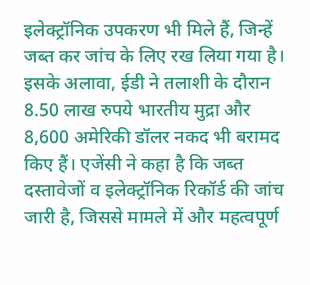इलेक्ट्रॉनिक उपकरण भी मिले हैं, जिन्हें जब्त कर जांच के लिए रख लिया गया है।
इसके अलावा, ईडी ने तलाशी के दौरान 8.50 लाख रुपये भारतीय मुद्रा और 8,600 अमेरिकी डॉलर नकद भी बरामद किए हैं। एजेंसी ने कहा है कि जब्त दस्तावेजों व इलेक्ट्रॉनिक रिकॉर्ड की जांच जारी है, जिससे मामले में और महत्वपूर्ण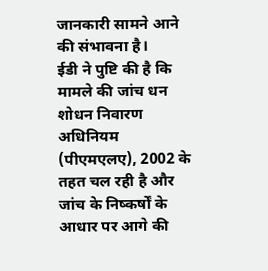जानकारी सामने आने की संभावना है।
ईडी ने पुष्टि की है कि मामले की जांच धन शोधन निवारण अधिनियम (पीएमएलए), 2002 के तहत चल रही है और जांच के निष्कर्षों के आधार पर आगे की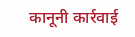कानूनी कार्रवाई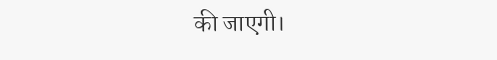की जाएगी।